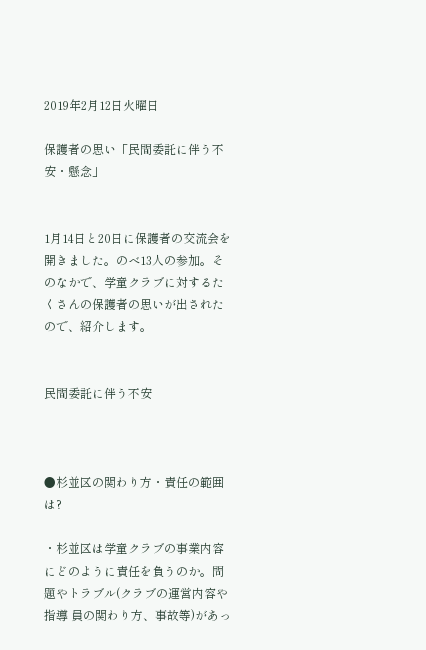2019年2月12日火曜日

保護者の思い「民間委託に伴う不安・懸念」


1月14日と20日に保護者の交流会を開きました。のべ13人の参加。そのなかで、学童クラブに対するたくさんの保護者の思いが出されたので、紹介します。


民間委託に伴う不安



●杉並区の関わり方・責任の範囲は?

・杉並区は学童クラブの事業内容にどのように責任を負うのか。問題やトラブル(クラブの運営内容や指導 員の関わり方、事故等)があっ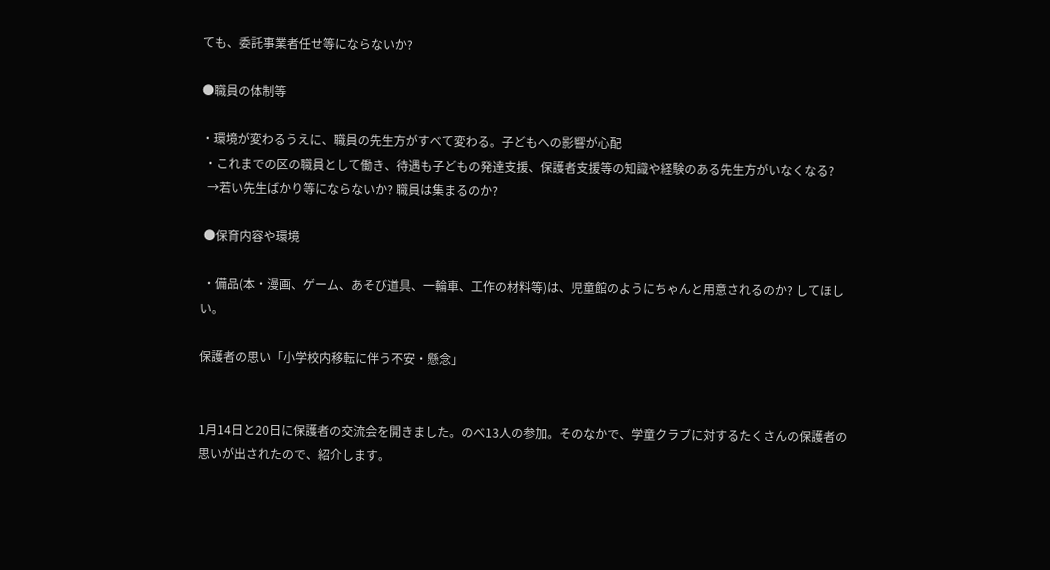ても、委託事業者任せ等にならないか?

●職員の体制等

・環境が変わるうえに、職員の先生方がすべて変わる。子どもへの影響が心配
 ・これまでの区の職員として働き、待遇も子どもの発達支援、保護者支援等の知識や経験のある先生方がいなくなる?
  →若い先生ばかり等にならないか? 職員は集まるのか?

 ●保育内容や環境

 ・備品(本・漫画、ゲーム、あそび道具、一輪車、工作の材料等)は、児童館のようにちゃんと用意されるのか? してほしい。

保護者の思い「小学校内移転に伴う不安・懸念」


1月14日と20日に保護者の交流会を開きました。のべ13人の参加。そのなかで、学童クラブに対するたくさんの保護者の思いが出されたので、紹介します。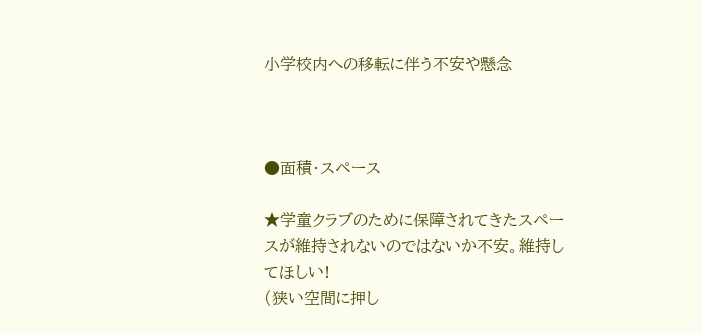小学校内への移転に伴う不安や懸念



●面積・スペース

★学童クラブのために保障されてきたスペースが維持されないのではないか不安。維持してほしい!
(狭い空間に押し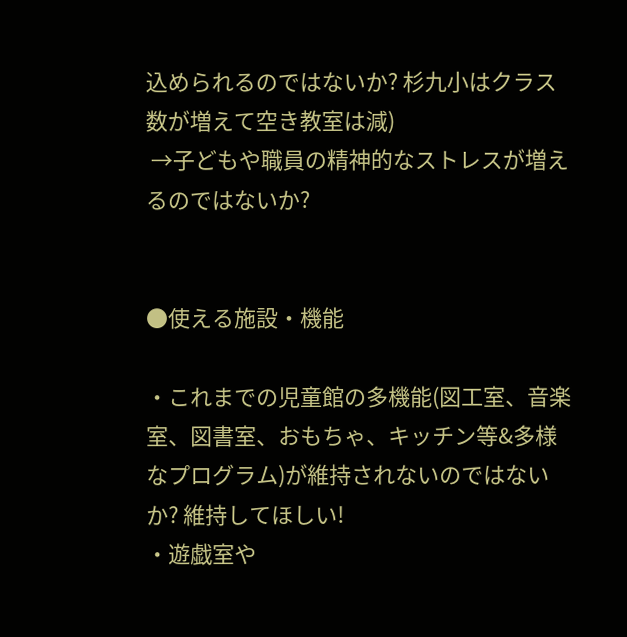込められるのではないか? 杉九小はクラス数が増えて空き教室は減)
 →子どもや職員の精神的なストレスが増えるのではないか?


●使える施設・機能

・これまでの児童館の多機能(図工室、音楽室、図書室、おもちゃ、キッチン等&多様なプログラム)が維持されないのではないか? 維持してほしい!
・遊戯室や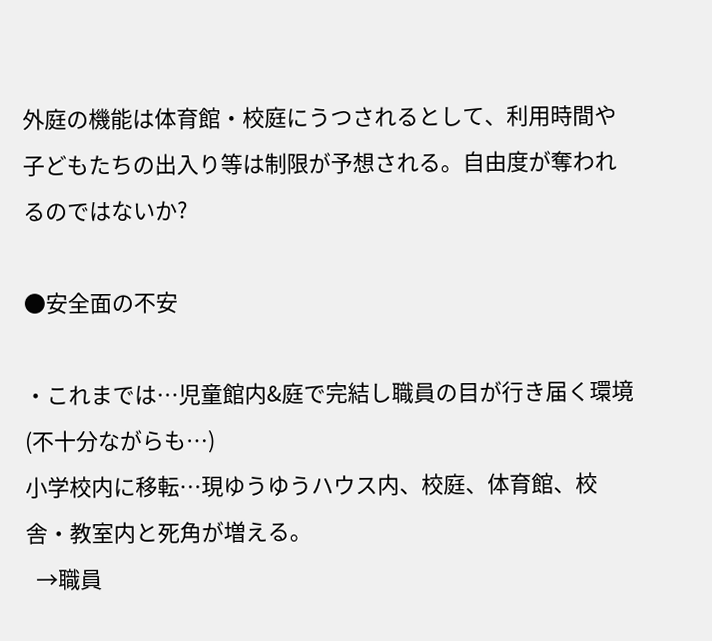外庭の機能は体育館・校庭にうつされるとして、利用時間や子どもたちの出入り等は制限が予想される。自由度が奪われるのではないか?

●安全面の不安

・これまでは…児童館内&庭で完結し職員の目が行き届く環境(不十分ながらも…)
小学校内に移転…現ゆうゆうハウス内、校庭、体育館、校舎・教室内と死角が増える。
  →職員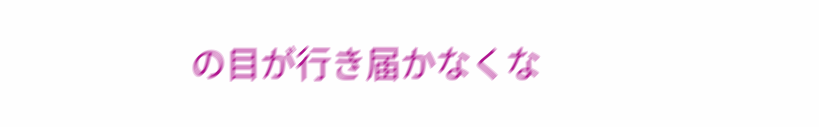の目が行き届かなくな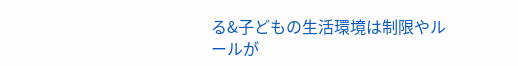る&子どもの生活環境は制限やルールが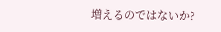増えるのではないか?